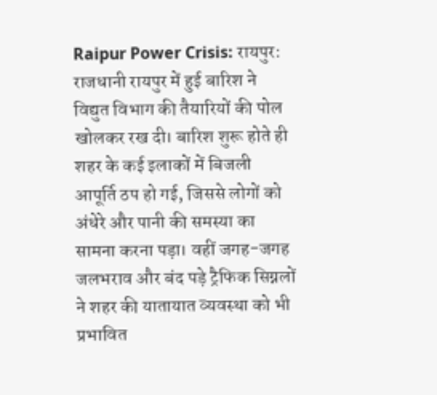Raipur Power Crisis: रायपुर: राजधानी रायपुर में हुई बारिश ने विद्युत विभाग की तैयारियों की पोल खोलकर रख दी। बारिश शुरू होते ही शहर के कई इलाकों में बिजली आपूर्ति ठप हो गई, जिससे लोगों को अंधेरे और पानी की समस्या का सामना करना पड़ा। वहीं जगह-जगह जलभराव और बंद पड़े ट्रैफिक सिग्नलों ने शहर की यातायात व्यवस्था को भी प्रभावित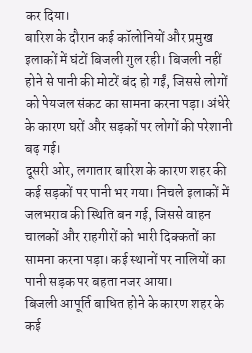कर दिया।
बारिश के दौरान कई कॉलोनियों और प्रमुख इलाकों में घंटों बिजली गुल रही। बिजली नहीं होने से पानी की मोटरें बंद हो गईं, जिससे लोगों को पेयजल संकट का सामना करना पड़ा। अंधेरे के कारण घरों और सड़कों पर लोगों की परेशानी बढ़ गई।
दूसरी ओर, लगातार बारिश के कारण शहर की कई सड़कों पर पानी भर गया। निचले इलाकों में जलभराव की स्थिति बन गई, जिससे वाहन चालकों और राहगीरों को भारी दिक्कतों का सामना करना पड़ा। कई स्थानों पर नालियों का पानी सड़क पर बहता नजर आया।
बिजली आपूर्ति बाधित होने के कारण शहर के कई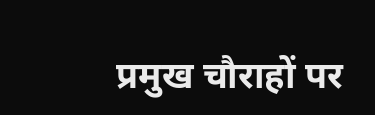प्रमुख चौराहों पर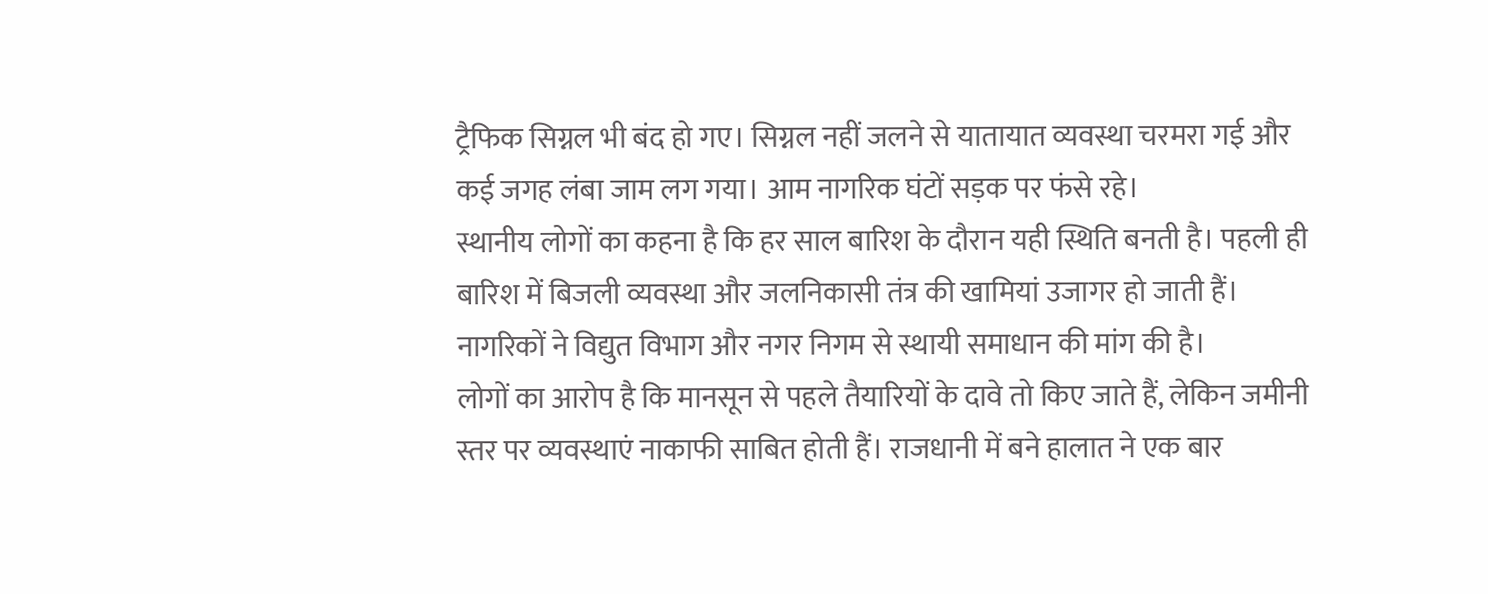ट्रैफिक सिग्नल भी बंद हो गए। सिग्नल नहीं जलने से यातायात व्यवस्था चरमरा गई और कई जगह लंबा जाम लग गया। आम नागरिक घंटों सड़क पर फंसे रहे।
स्थानीय लोगों का कहना है कि हर साल बारिश के दौरान यही स्थिति बनती है। पहली ही बारिश में बिजली व्यवस्था और जलनिकासी तंत्र की खामियां उजागर हो जाती हैं। नागरिकों ने विद्युत विभाग और नगर निगम से स्थायी समाधान की मांग की है।
लोगों का आरोप है कि मानसून से पहले तैयारियों के दावे तो किए जाते हैं, लेकिन जमीनी स्तर पर व्यवस्थाएं नाकाफी साबित होती हैं। राजधानी में बने हालात ने एक बार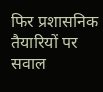फिर प्रशासनिक तैयारियों पर सवाल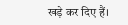खड़े कर दिए हैं।